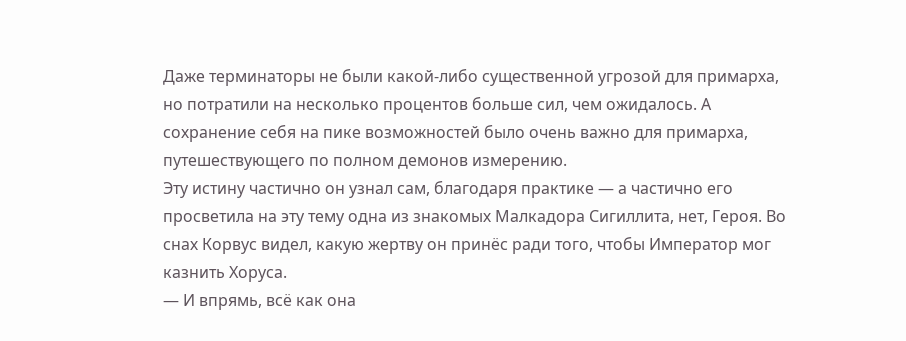Даже терминаторы не были какой-либо существенной угрозой для примарха, но потратили на несколько процентов больше сил, чем ожидалось. А сохранение себя на пике возможностей было очень важно для примарха, путешествующего по полном демонов измерению.
Эту истину частично он узнал сам, благодаря практике — а частично его просветила на эту тему одна из знакомых Малкадора Сигиллита, нет, Героя. Во снах Корвус видел, какую жертву он принёс ради того, чтобы Император мог казнить Хоруса.
— И впрямь, всё как она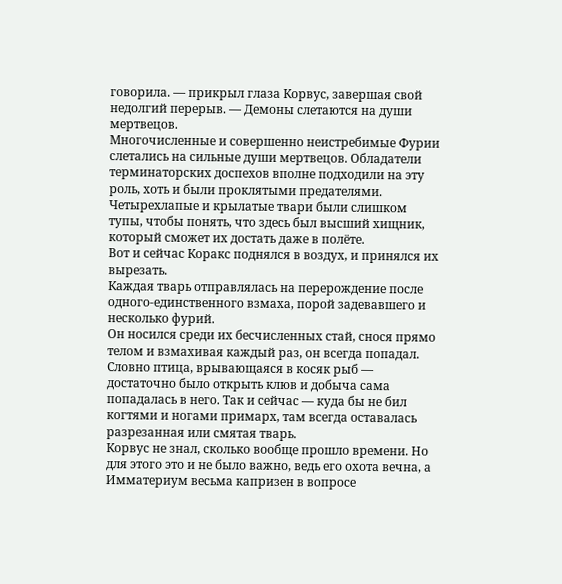говорила. — прикрыл глаза Корвус, завершая свой недолгий перерыв. — Демоны слетаются на души мертвецов.
Многочисленные и совершенно неистребимые Фурии слетались на сильные души мертвецов. Обладатели терминаторских доспехов вполне подходили на эту роль, хоть и были проклятыми предателями.
Четырехлапые и крылатые твари были слишком тупы, чтобы понять, что здесь был высший хищник, который сможет их достать даже в полёте.
Вот и сейчас Коракс поднялся в воздух, и принялся их вырезать.
Каждая тварь отправлялась на перерождение после одного-единственного взмаха, порой задевавшего и несколько фурий.
Он носился среди их бесчисленных стай, снося прямо телом и взмахивая каждый раз, он всегда попадал. Словно птица, врывающаяся в косяк рыб — достаточно было открыть клюв и добыча сама попадалась в него. Так и сейчас — куда бы не бил когтями и ногами примарх, там всегда оставалась разрезанная или смятая тварь.
Корвус не знал, сколько вообще прошло времени. Но для этого это и не было важно, ведь его охота вечна, а Имматериум весьма капризен в вопросе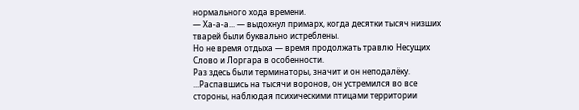нормального хода времени.
— Ха-а-а... — выдохнул примарх, когда десятки тысяч низших тварей были буквально истреблены.
Но не время отдыха — время продолжать травлю Несущих Слово и Лоргара в особенности.
Раз здесь были терминаторы, значит и он неподалёку.
...Распавшись на тысячи воронов, он устремился во все стороны, наблюдая психическими птицами территории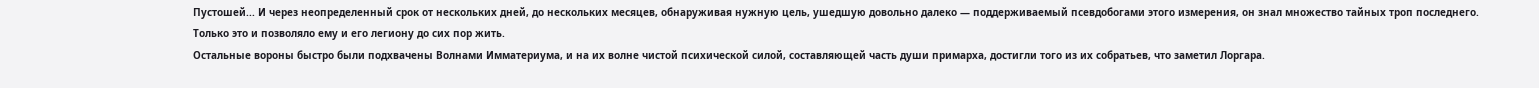Пустошей... И через неопределенный срок от нескольких дней, до нескольких месяцев, обнаруживая нужную цель, ушедшую довольно далеко — поддерживаемый псевдобогами этого измерения, он знал множество тайных троп последнего. Только это и позволяло ему и его легиону до сих пор жить.
Остальные вороны быстро были подхвачены Волнами Имматериума, и на их волне чистой психической силой, составляющей часть души примарха, достигли того из их собратьев, что заметил Лоргара.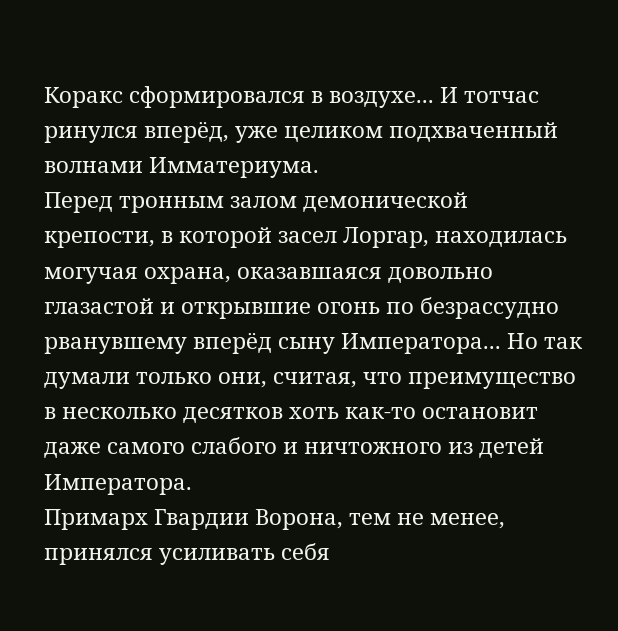Коракс сформировался в воздухе... И тотчас ринулся вперёд, уже целиком подхваченный волнами Имматериума.
Перед тронным залом демонической крепости, в которой засел Лоргар, находилась могучая охрана, оказавшаяся довольно глазастой и открывшие огонь по безрассудно рванувшему вперёд сыну Императора... Но так думали только они, считая, что преимущество в несколько десятков хоть как-то остановит даже самого слабого и ничтожного из детей Императора.
Примарх Гвардии Ворона, тем не менее, принялся усиливать себя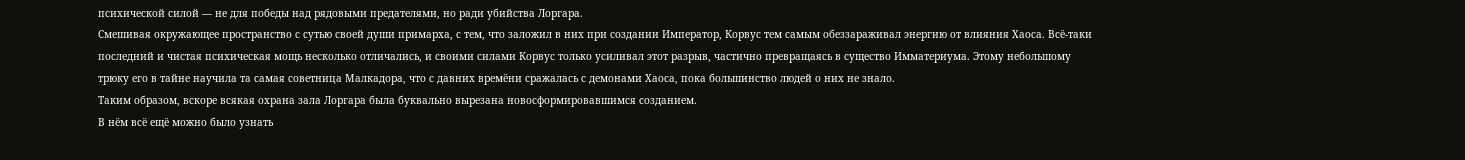психической силой — не для победы над рядовыми предателями, но ради убийства Лоргара.
Смешивая окружающее пространство с сутью своей души примарха, с тем, что заложил в них при создании Император, Корвус тем самым обеззараживал энергию от влияния Хаоса. Всё-таки последний и чистая психическая мощь несколько отличались, и своими силами Корвус только усиливал этот разрыв, частично превращаясь в существо Имматериума. Этому небольшому трюку его в тайне научила та самая советница Малкадора, что с давних времёни сражалась с демонами Хаоса, пока большинство людей о них не знало.
Таким образом, вскоре всякая охрана зала Лоргара была буквально вырезана новосформировавшимся созданием.
В нём всё ещё можно было узнать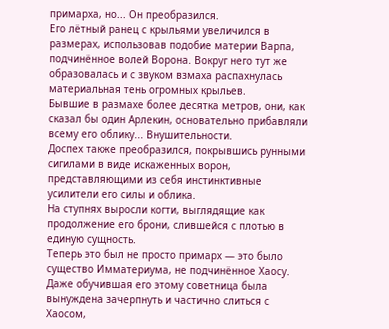примарха, но... Он преобразился.
Его лётный ранец с крыльями увеличился в размерах, использовав подобие материи Варпа, подчинённое волей Ворона. Вокруг него тут же образовалась и с звуком взмаха распахнулась материальная тень огромных крыльев.
Бывшие в размахе более десятка метров, они, как сказал бы один Арлекин, основательно прибавляли всему его облику... Внушительности.
Доспех также преобразился, покрывшись рунными сигилами в виде искаженных ворон, представляющими из себя инстинктивные усилители его силы и облика.
На ступнях выросли когти, выглядящие как продолжение его брони, слившейся с плотью в единую сущность.
Теперь это был не просто примарх — это было существо Имматериума, не подчинённое Хаосу. Даже обучившая его этому советница была вынуждена зачерпнуть и частично слиться с Хаосом,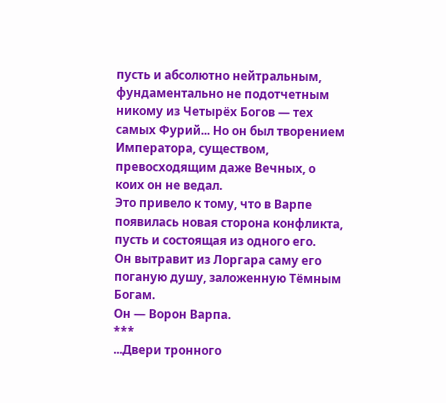пусть и абсолютно нейтральным, фундаментально не подотчетным никому из Четырёх Богов — тех самых Фурий... Но он был творением Императора, существом, превосходящим даже Вечных, о коих он не ведал.
Это привело к тому, что в Варпе появилась новая сторона конфликта, пусть и состоящая из одного его.
Он вытравит из Лоргара саму его поганую душу, заложенную Тёмным Богам.
Он — Ворон Варпа.
***
...Двери тронного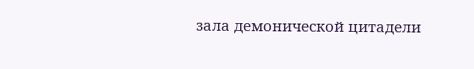зала демонической цитадели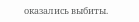оказались выбиты.